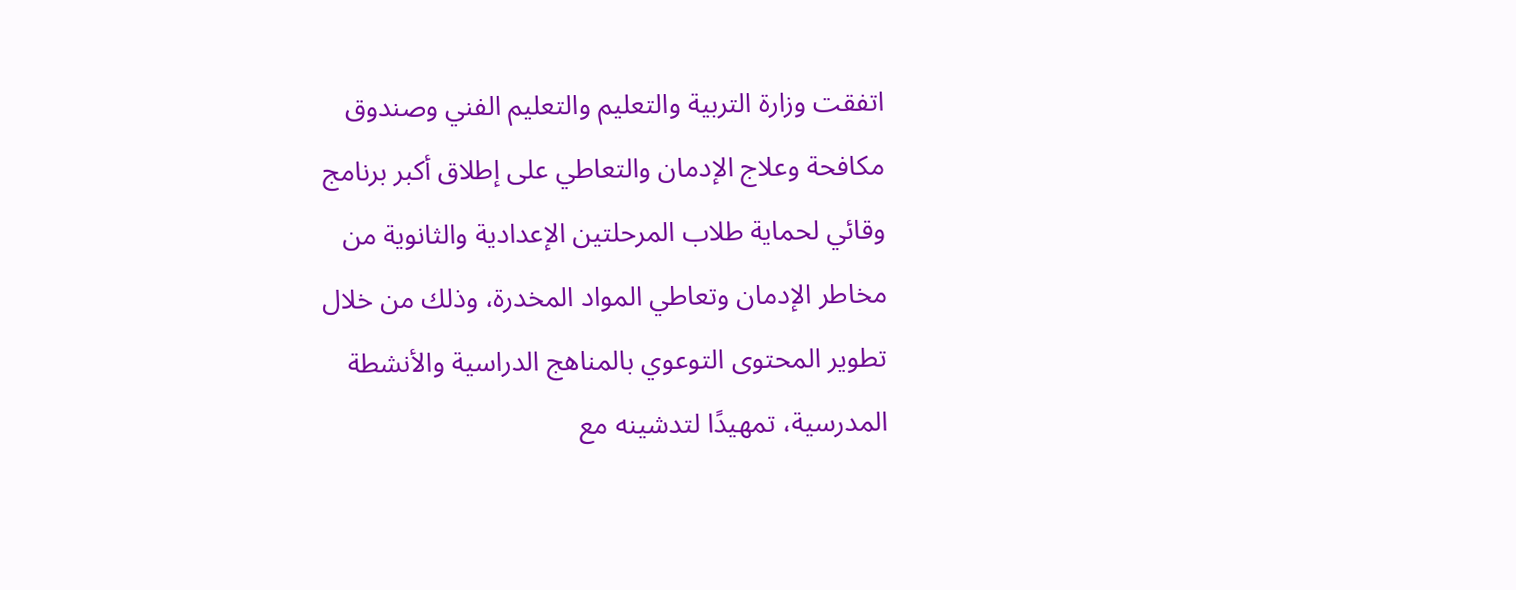اتفقت وزارة التربية والتعليم والتعليم الفني وصندوق مكافحة وعلاج الإدمان والتعاطي على إطلاق أكبر برنامج وقائي لحماية طلاب المرحلتين الإعدادية والثانوية من مخاطر الإدمان وتعاطي المواد المخدرة، وذلك من خلال تطوير المحتوى التوعوي بالمناهج الدراسية والأنشطة المدرسية، تمهيدًا لتدشينه مع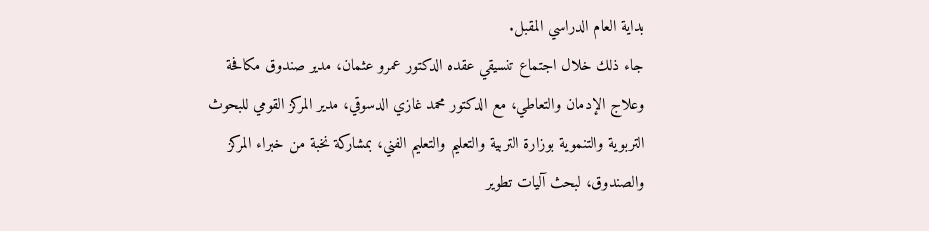بداية العام الدراسي المقبل.
جاء ذلك خلال اجتماع تنسيقي عقده الدكتور عمرو عثمان، مدير صندوق مكافحة وعلاج الإدمان والتعاطي، مع الدكتور محمد غازي الدسوقي، مدير المركز القومي للبحوث التربوية والتنموية بوزارة التربية والتعليم والتعليم الفني، بمشاركة نخبة من خبراء المركز والصندوق، لبحث آليات تطوير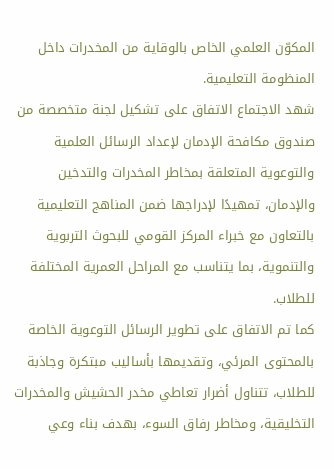المكوّن العلمي الخاص بالوقاية من المخدرات داخل المنظومة التعليمية.
شهد الاجتماع الاتفاق على تشكيل لجنة متخصصة من صندوق مكافحة الإدمان لإعداد الرسائل العلمية والتوعوية المتعلقة بمخاطر المخدرات والتدخين والإدمان، تمهيدًا لإدراجها ضمن المناهج التعليمية بالتعاون مع خبراء المركز القومي للبحوث التربوية والتنموية، بما يتناسب مع المراحل العمرية المختلفة للطلاب.
كما تم الاتفاق على تطوير الرسائل التوعوية الخاصة بالمحتوى المرئي، وتقديمها بأساليب مبتكرة وجاذبة للطلاب، تتناول أضرار تعاطي مخدر الحشيش والمخدرات التخليقية، ومخاطر رفاق السوء، بهدف بناء وعي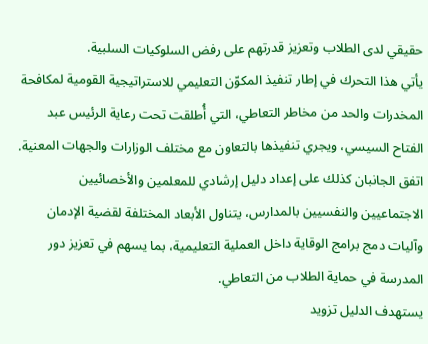حقيقي لدى الطلاب وتعزيز قدرتهم على رفض السلوكيات السلبية.
يأتي هذا التحرك في إطار تنفيذ المكوّن التعليمي للاستراتيجية القومية لمكافحة المخدرات والحد من مخاطر التعاطي، التي أُطلقت تحت رعاية الرئيس عبد الفتاح السيسي، ويجري تنفيذها بالتعاون مع مختلف الوزارات والجهات المعنية.
اتفق الجانبان كذلك على إعداد دليل إرشادي للمعلمين والأخصائيين الاجتماعيين والنفسيين بالمدارس، يتناول الأبعاد المختلفة لقضية الإدمان وآليات دمج برامج الوقاية داخل العملية التعليمية، بما يسهم في تعزيز دور المدرسة في حماية الطلاب من التعاطي.
يستهدف الدليل تزويد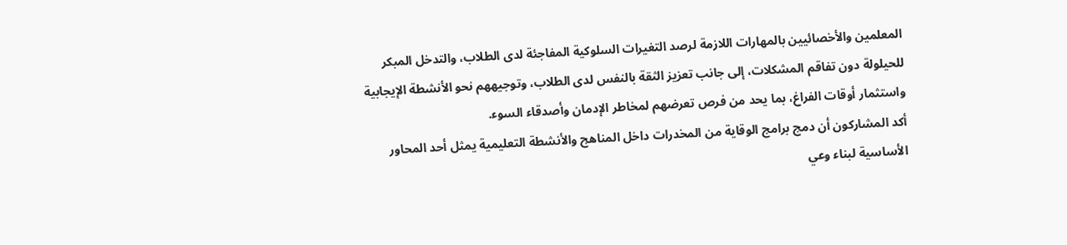المعلمين والأخصائيين بالمهارات اللازمة لرصد التغيرات السلوكية المفاجئة لدى الطلاب، والتدخل المبكر للحيلولة دون تفاقم المشكلات، إلى جانب تعزيز الثقة بالنفس لدى الطلاب، وتوجيههم نحو الأنشطة الإيجابية واستثمار أوقات الفراغ، بما يحد من فرص تعرضهم لمخاطر الإدمان وأصدقاء السوء.
أكد المشاركون أن دمج برامج الوقاية من المخدرات داخل المناهج والأنشطة التعليمية يمثل أحد المحاور الأساسية لبناء وعي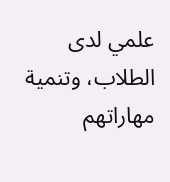علمي لدى الطلاب، وتنمية مهاراتهم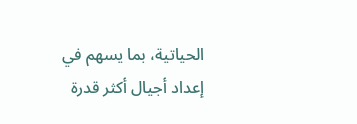الحياتية، بما يسهم في إعداد أجيال أكثر قدرة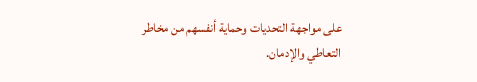على مواجهة التحديات وحماية أنفسهم من مخاطر التعاطي والإدمان.